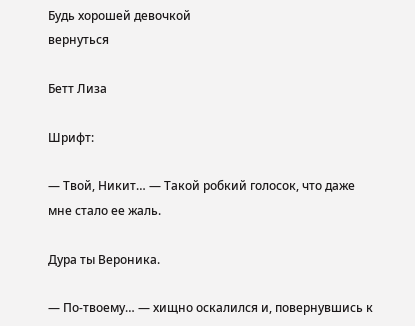Будь хорошей девочкой
вернуться

Бетт Лиза

Шрифт:

— Твой, Никит… — Такой робкий голосок, что даже мне стало ее жаль.

Дура ты Вероника.

— По-твоему… — хищно оскалился и, повернувшись к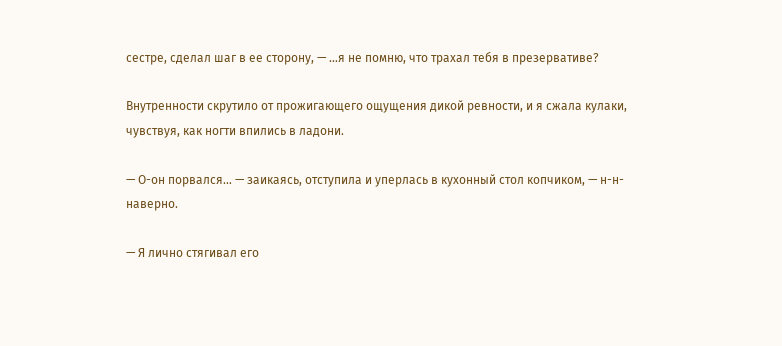сестре, сделал шаг в ее сторону, — …я не помню, что трахал тебя в презервативе?

Внутренности скрутило от прожигающего ощущения дикой ревности, и я сжала кулаки, чувствуя, как ногти впились в ладони.

— О-он порвался… — заикаясь, отступила и уперлась в кухонный стол копчиком, — н-н-наверно.

— Я лично стягивал его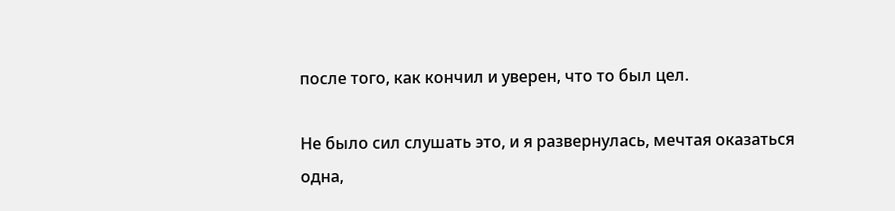после того, как кончил и уверен, что то был цел.

Не было сил слушать это, и я развернулась, мечтая оказаться одна,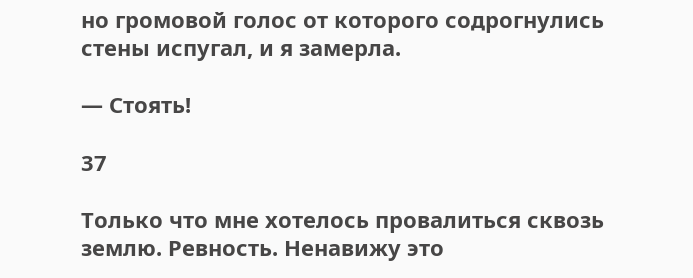но громовой голос от которого содрогнулись стены испугал, и я замерла.

— Стоять!

37

Только что мне хотелось провалиться сквозь землю. Ревность. Ненавижу это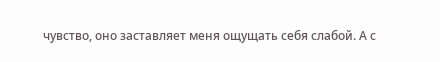чувство, оно заставляет меня ощущать себя слабой. А с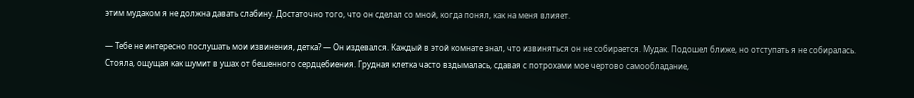этим мудаком я не должна давать слабину. Достаточно того, что он сделал со мной, когда понял, как на меня влияет.

— Тебе не интересно послушать мои извинения, детка? — Он издевался. Каждый в этой комнате знал, что извиняться он не собирается. Мудак. Подошел ближе, но отступать я не собиралась. Стояла, ощущая как шумит в ушах от бешенного сердцебиения. Грудная клетка часто вздымалась, сдавая с потрохами мое чертово самообладание,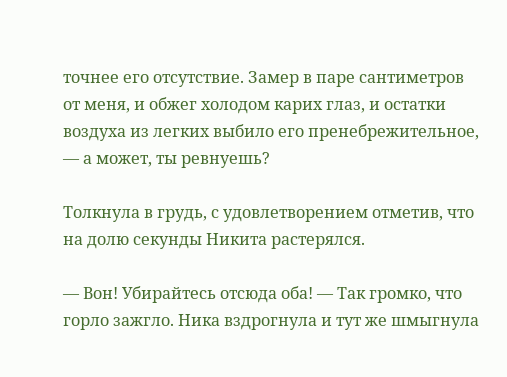точнее его отсутствие. Замер в паре сантиметров от меня, и обжег холодом карих глаз, и остатки воздуха из легких выбило его пренебрежительное, — а может, ты ревнуешь?

Толкнула в грудь, с удовлетворением отметив, что на долю секунды Никита растерялся.

— Вон! Убирайтесь отсюда оба! — Так громко, что горло зажгло. Ника вздрогнула и тут же шмыгнула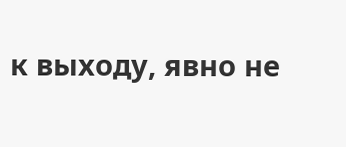к выходу, явно не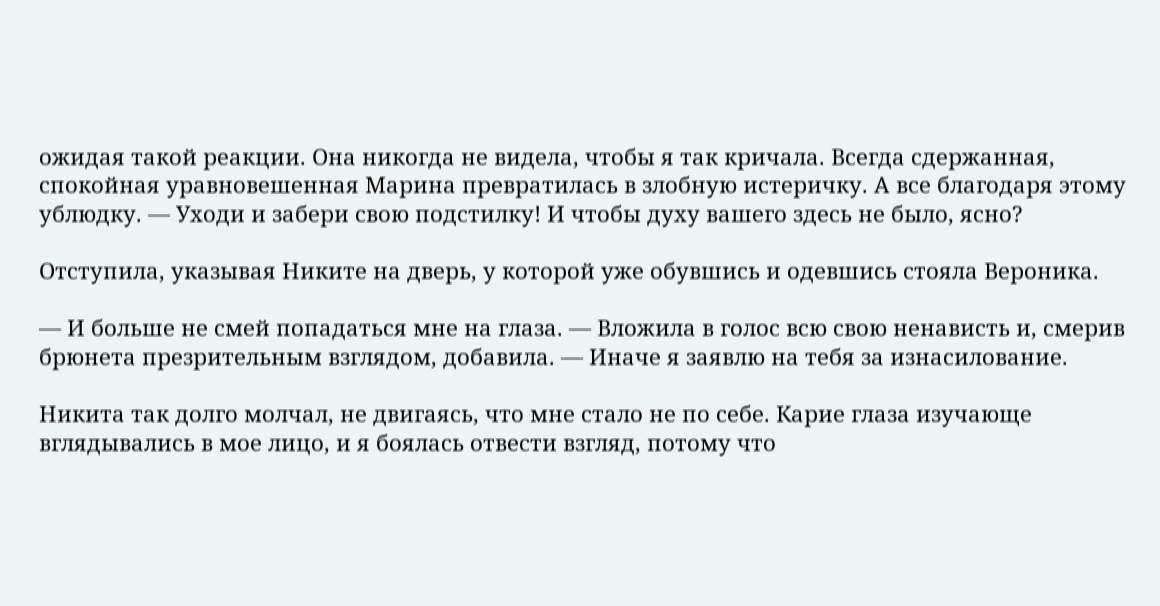ожидая такой реакции. Она никогда не видела, чтобы я так кричала. Всегда сдержанная, спокойная уравновешенная Марина превратилась в злобную истеричку. А все благодаря этому ублюдку. — Уходи и забери свою подстилку! И чтобы духу вашего здесь не было, ясно?

Отступила, указывая Никите на дверь, у которой уже обувшись и одевшись стояла Вероника.

— И больше не смей попадаться мне на глаза. — Вложила в голос всю свою ненависть и, смерив брюнета презрительным взглядом, добавила. — Иначе я заявлю на тебя за изнасилование.

Никита так долго молчал, не двигаясь, что мне стало не по себе. Карие глаза изучающе вглядывались в мое лицо, и я боялась отвести взгляд, потому что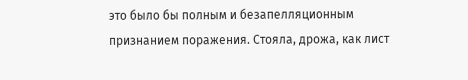это было бы полным и безапелляционным признанием поражения. Стояла, дрожа, как лист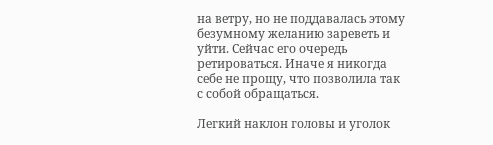на ветру, но не поддавалась этому безумному желанию зареветь и уйти. Сейчас его очередь ретироваться. Иначе я никогда себе не прощу, что позволила так с собой обращаться.

Легкий наклон головы и уголок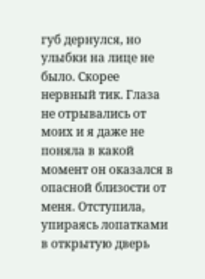губ дернулся, но улыбки на лице не было. Скорее нервный тик. Глаза не отрывались от моих и я даже не поняла в какой момент он оказался в опасной близости от меня. Отступила, упираясь лопатками в открытую дверь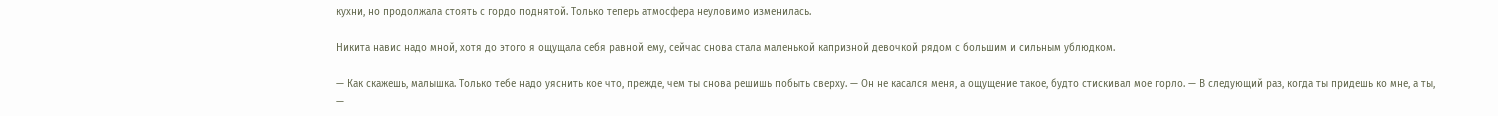кухни, но продолжала стоять с гордо поднятой. Только теперь атмосфера неуловимо изменилась.

Никита навис надо мной, хотя до этого я ощущала себя равной ему, сейчас снова стала маленькой капризной девочкой рядом с большим и сильным ублюдком.

— Как скажешь, малышка. Только тебе надо уяснить кое что, прежде, чем ты снова решишь побыть сверху. — Он не касался меня, а ощущение такое, будто стискивал мое горло. — В следующий раз, когда ты придешь ко мне, а ты, —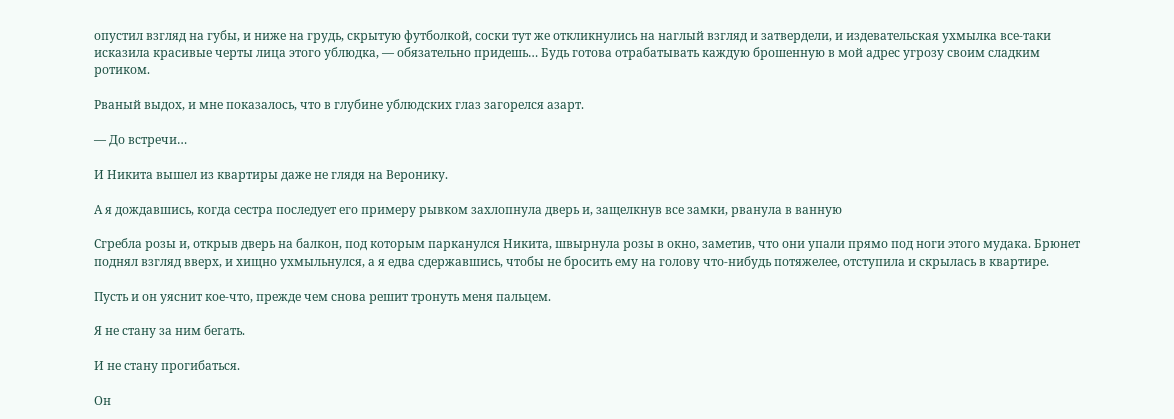опустил взгляд на губы, и ниже на грудь, скрытую футболкой, соски тут же откликнулись на наглый взгляд и затвердели, и издевательская ухмылка все-таки исказила красивые черты лица этого ублюдка, — обязательно придешь… Будь готова отрабатывать каждую брошенную в мой адрес угрозу своим сладким ротиком.

Рваный выдох, и мне показалось, что в глубине ублюдских глаз загорелся азарт.

— До встречи…

И Никита вышел из квартиры даже не глядя на Веронику.

А я дождавшись, когда сестра последует его примеру рывком захлопнула дверь и, защелкнув все замки, рванула в ванную

Сгребла розы и, открыв дверь на балкон, под которым парканулся Никита, швырнула розы в окно, заметив, что они упали прямо под ноги этого мудака. Брюнет поднял взгляд вверх, и хищно ухмыльнулся, а я едва сдержавшись, чтобы не бросить ему на голову что-нибудь потяжелее, отступила и скрылась в квартире.

Пусть и он уяснит кое-что, прежде чем снова решит тронуть меня пальцем.

Я не стану за ним бегать.

И не стану прогибаться.

Он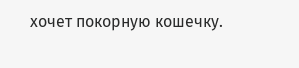хочет покорную кошечку.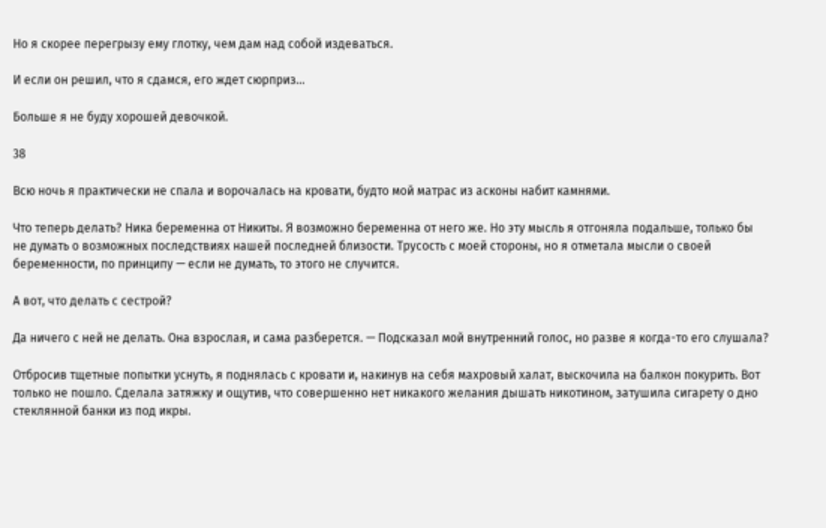Но я скорее перегрызу ему глотку, чем дам над собой издеваться.

И если он решил, что я сдамся, его ждет сюрприз…

Больше я не буду хорошей девочкой.

38

Всю ночь я практически не спала и ворочалась на кровати, будто мой матрас из асконы набит камнями.

Что теперь делать? Ника беременна от Никиты. Я возможно беременна от него же. Но эту мысль я отгоняла подальше, только бы не думать о возможных последствиях нашей последней близости. Трусость с моей стороны, но я отметала мысли о своей беременности, по принципу — если не думать, то этого не случится.

А вот, что делать с сестрой?

Да ничего с ней не делать. Она взрослая, и сама разберется. — Подсказал мой внутренний голос, но разве я когда-то его слушала?

Отбросив тщетные попытки уснуть, я поднялась с кровати и, накинув на себя махровый халат, выскочила на балкон покурить. Вот только не пошло. Сделала затяжку и ощутив, что совершенно нет никакого желания дышать никотином, затушила сигарету о дно стеклянной банки из под икры.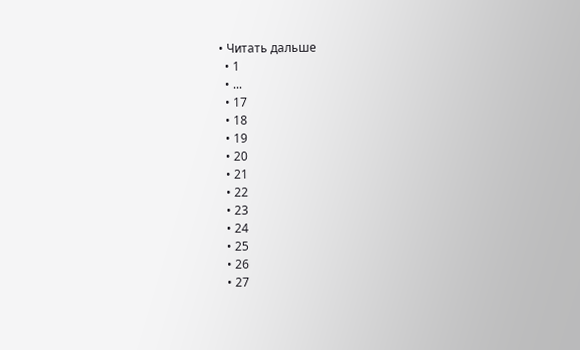• Читать дальше
  • 1
  • ...
  • 17
  • 18
  • 19
  • 20
  • 21
  • 22
  • 23
  • 24
  • 25
  • 26
  • 27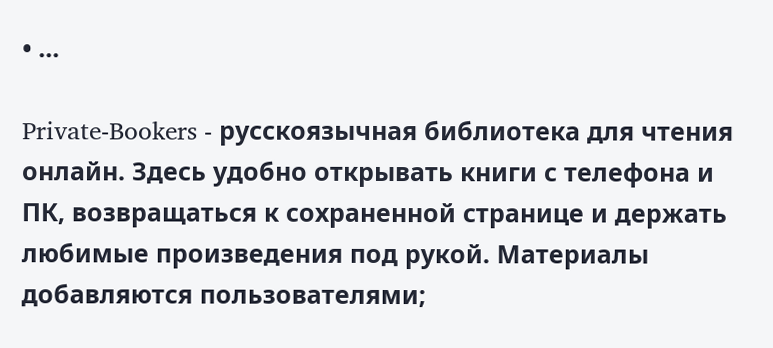• ...

Private-Bookers - русскоязычная библиотека для чтения онлайн. Здесь удобно открывать книги с телефона и ПК, возвращаться к сохраненной странице и держать любимые произведения под рукой. Материалы добавляются пользователями;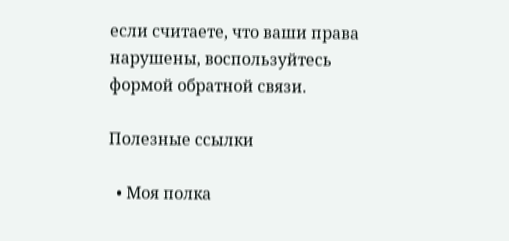если считаете, что ваши права нарушены, воспользуйтесь формой обратной связи.

Полезные ссылки

  • Моя полка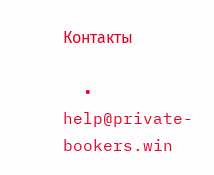Контакты

  • help@private-bookers.win